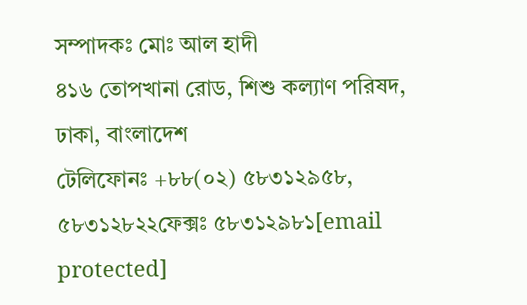সম্পাদকঃ মোঃ আল হাদী
৪১৬ তোপখানা রোড, শিশু কল্যাণ পরিষদ, ঢাকা, বাংলাদেশ
টেলিফোনঃ +৮৮(০২) ৫৮৩১২৯৫৮, ৫৮৩১২৮২২ফেক্সঃ ৫৮৩১২৯৮১[email protected]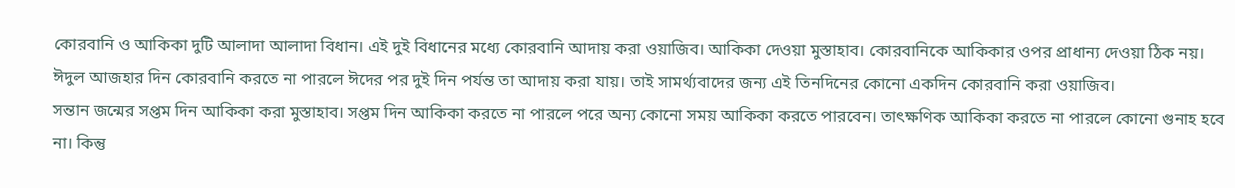কোরবানি ও আকিকা দুটি আলাদা আলাদা বিধান। এই দুই বিধানের মধ্যে কোরবানি আদায় করা ওয়াজিব। আকিকা দেওয়া মুস্তাহাব। কোরবানিকে আকিকার ওপর প্রাধান্য দেওয়া ঠিক নয়। ঈদুল আজহার দিন কোরবানি করতে না পারলে ঈদের পর দুই দিন পর্যন্ত তা আদায় করা যায়। তাই সামর্থ্যবাদের জন্য এই তিনদিনের কোনো একদিন কোরবানি করা ওয়াজিব।
সন্তান জন্মের সপ্তম দিন আকিকা করা মুস্তাহাব। সপ্তম দিন আকিকা করতে না পারলে পরে অন্য কোনো সময় আকিকা করতে পারবেন। তাৎক্ষণিক আকিকা করতে না পারলে কোনো গুনাহ হবে না। কিন্তু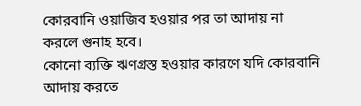কোরবানি ওয়াজিব হওয়ার পর তা আদায় না করলে গুনাহ হবে।
কোনো ব্যক্তি ঋণগ্রস্ত হওয়ার কারণে যদি কোরবানি আদায় করতে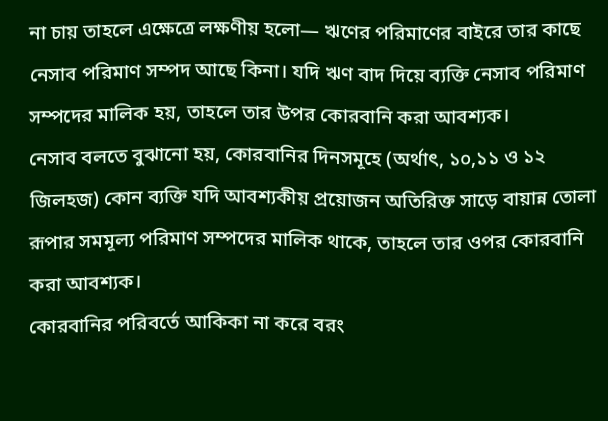না চায় তাহলে এক্ষেত্রে লক্ষণীয় হলো— ঋণের পরিমাণের বাইরে তার কাছে নেসাব পরিমাণ সম্পদ আছে কিনা। যদি ঋণ বাদ দিয়ে ব্যক্তি নেসাব পরিমাণ সম্পদের মালিক হয়, তাহলে তার উপর কোরবানি করা আবশ্যক।
নেসাব বলতে বুঝানো হয়, কোরবানির দিনসমূহে (অর্থাৎ, ১০,১১ ও ১২ জিলহজ) কোন ব্যক্তি যদি আবশ্যকীয় প্রয়োজন অতিরিক্ত সাড়ে বায়ান্ন তোলা রূপার সমমূল্য পরিমাণ সম্পদের মালিক থাকে, তাহলে তার ওপর কোরবানি করা আবশ্যক।
কোরবানির পরিবর্তে আকিকা না করে বরং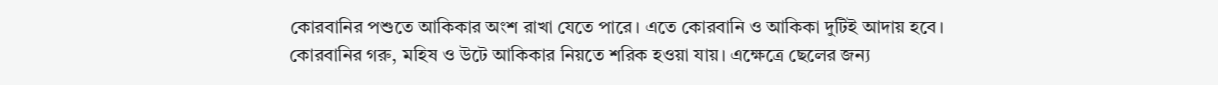কোরবানির পশুতে আকিকার অংশ রাখা যেতে পারে। এতে কোরবানি ও আকিকা দুটিই আদায় হবে। কোরবানির গরু, মহিষ ও উটে আকিকার নিয়তে শরিক হওয়া যায়। এক্ষেত্রে ছেলের জন্য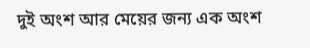দুই অংশ আর মেয়ের জন্য এক অংশ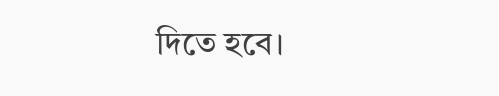দিতে হবে।